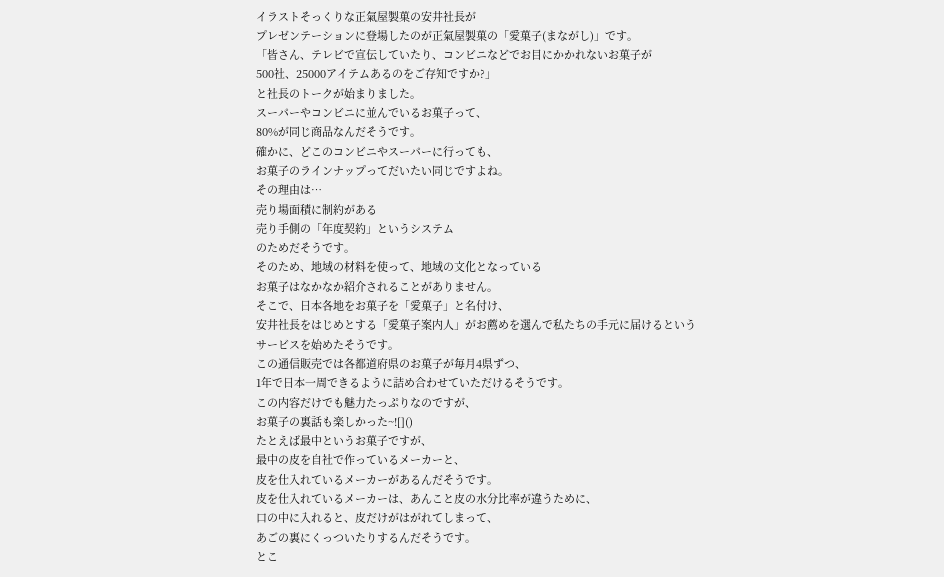イラストそっくりな正氣屋製菓の安井社長が
プレゼンテーションに登場したのが正氣屋製菓の「愛菓子(まながし)」です。
「皆さん、テレビで宣伝していたり、コンビニなどでお目にかかれないお菓子が
500社、25000アイテムあるのをご存知ですか?」
と社長のトークが始まりました。
スーパーやコンビニに並んでいるお菓子って、
80%が同じ商品なんだそうです。
確かに、どこのコンビニやスーパーに行っても、
お菓子のラインナップってだいたい同じですよね。
その理由は…
売り場面積に制約がある
売り手側の「年度契約」というシステム
のためだそうです。
そのため、地域の材料を使って、地域の文化となっている
お菓子はなかなか紹介されることがありません。
そこで、日本各地をお菓子を「愛菓子」と名付け、
安井社長をはじめとする「愛菓子案内人」がお薦めを選んで私たちの手元に届けるという
サービスを始めたそうです。
この通信販売では各都道府県のお菓子が毎月4県ずつ、
1年で日本一周できるように詰め合わせていただけるそうです。
この内容だけでも魅力たっぷりなのですが、
お菓子の裏話も楽しかった~![]()
たとえば最中というお菓子ですが、
最中の皮を自社で作っているメーカーと、
皮を仕入れているメーカーがあるんだそうです。
皮を仕入れているメーカーは、あんこと皮の水分比率が違うために、
口の中に入れると、皮だけがはがれてしまって、
あごの裏にくっついたりするんだそうです。
とこ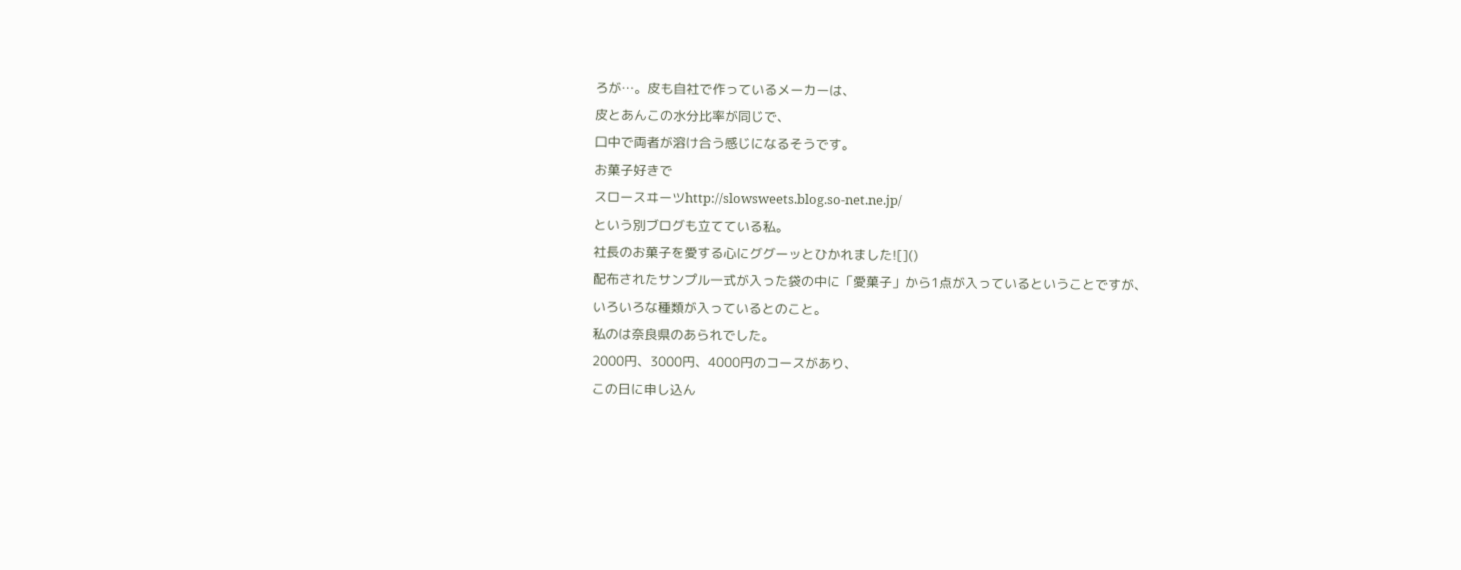ろが…。皮も自社で作っているメーカーは、
皮とあんこの水分比率が同じで、
口中で両者が溶け合う感じになるそうです。
お菓子好きで
スロースヰーツhttp://slowsweets.blog.so-net.ne.jp/
という別ブログも立てている私。
社長のお菓子を愛する心にググーッとひかれました![]()
配布されたサンプル一式が入った袋の中に「愛菓子」から1点が入っているということですが、
いろいろな種類が入っているとのこと。
私のは奈良県のあられでした。
2000円、3000円、4000円のコースがあり、
この日に申し込ん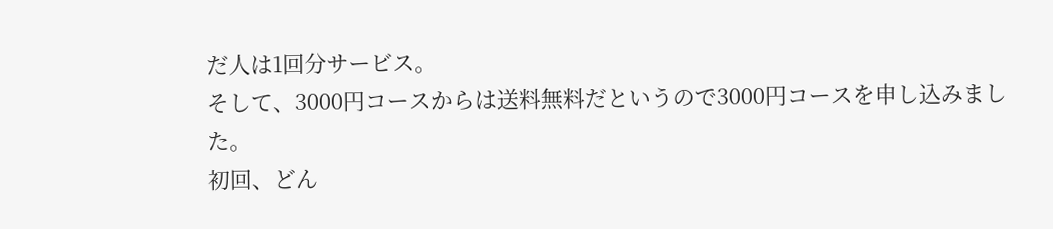だ人は1回分サービス。
そして、3000円コースからは送料無料だというので3000円コースを申し込みました。
初回、どん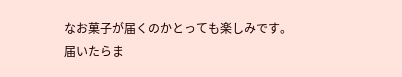なお菓子が届くのかとっても楽しみです。
届いたらま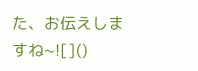た、お伝えしますね~![]()